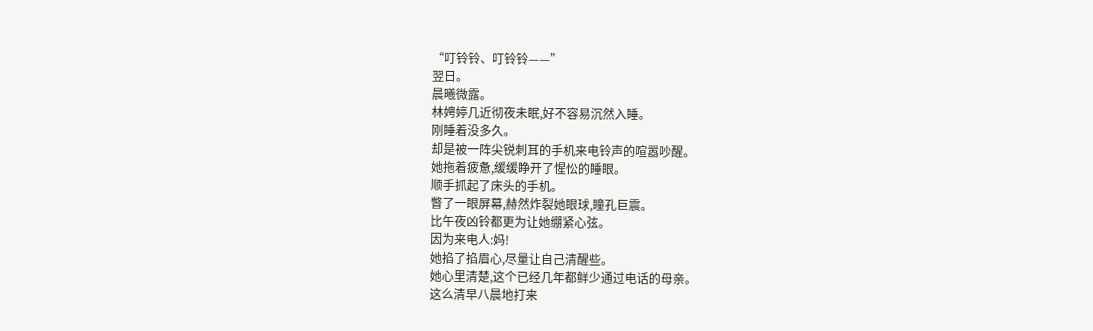“叮铃铃、叮铃铃——”
翌日。
晨曦微露。
林娉婷几近彻夜未眠,好不容易沉然入睡。
刚睡着没多久。
却是被一阵尖锐刺耳的手机来电铃声的喧嚣吵醒。
她拖着疲惫,缓缓睁开了惺忪的睡眼。
顺手抓起了床头的手机。
瞥了一眼屏幕,赫然炸裂她眼球,瞳孔巨震。
比午夜凶铃都更为让她绷紧心弦。
因为来电人:妈!
她掐了掐眉心,尽量让自己清醒些。
她心里清楚,这个已经几年都鲜少通过电话的母亲。
这么清早八晨地打来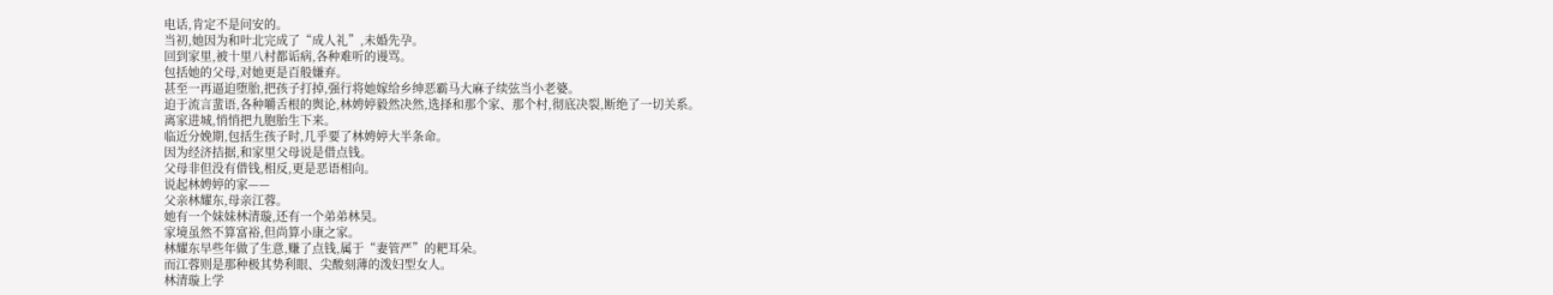电话,肯定不是问安的。
当初,她因为和叶北完成了“成人礼”,未婚先孕。
回到家里,被十里八村都诟病,各种难听的谩骂。
包括她的父母,对她更是百般嫌弃。
甚至一再逼迫堕胎,把孩子打掉,强行将她嫁给乡绅恶霸马大麻子续弦当小老婆。
迫于流言蜚语,各种嚼舌根的舆论,林娉婷毅然决然,选择和那个家、那个村,彻底决裂,断绝了一切关系。
离家进城,悄悄把九胞胎生下来。
临近分娩期,包括生孩子时,几乎要了林娉婷大半条命。
因为经济拮据,和家里父母说是借点钱。
父母非但没有借钱,相反,更是恶语相向。
说起林娉婷的家——
父亲林耀东,母亲江蓉。
她有一个妹妹林清璇,还有一个弟弟林昊。
家境虽然不算富裕,但尚算小康之家。
林耀东早些年做了生意,赚了点钱,属于“妻管严”的耙耳朵。
而江蓉则是那种极其势利眼、尖酸刻薄的泼妇型女人。
林清璇上学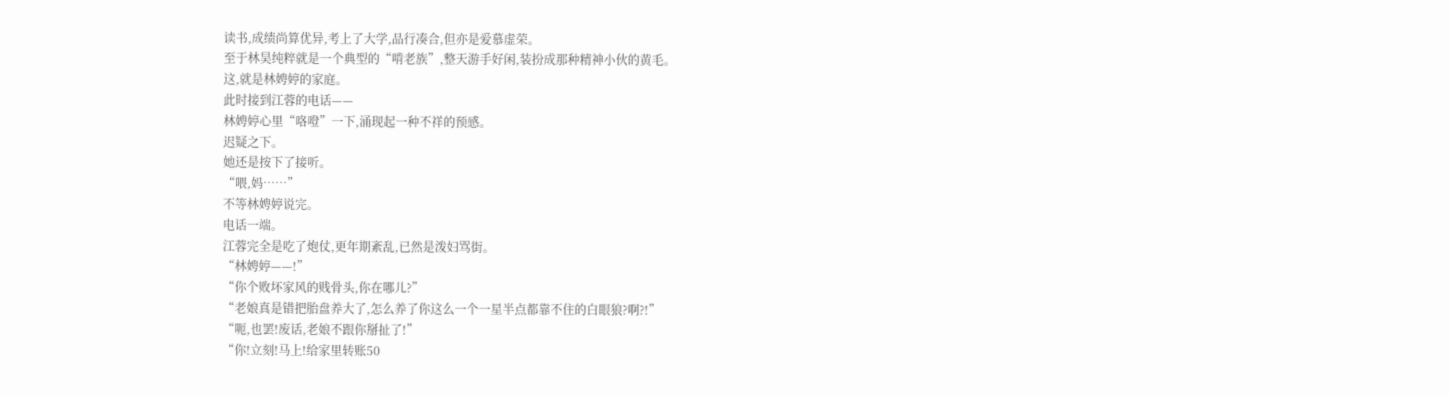读书,成绩尚算优异,考上了大学,品行凑合,但亦是爱慕虚荣。
至于林昊纯粹就是一个典型的“啃老族”,整天游手好闲,装扮成那种精神小伙的黄毛。
这,就是林娉婷的家庭。
此时接到江蓉的电话——
林娉婷心里“咯噔”一下,涌现起一种不祥的预感。
迟疑之下。
她还是按下了接听。
“喂,妈……”
不等林娉婷说完。
电话一端。
江蓉完全是吃了炮仗,更年期紊乱,已然是泼妇骂街。
“林娉婷——!”
“你个败坏家风的贱骨头,你在哪儿?”
“老娘真是错把胎盘养大了,怎么养了你这么一个一星半点都靠不住的白眼狼?啊?!”
“呃,也罢!废话,老娘不跟你掰扯了!”
“你!立刻!马上!给家里转账50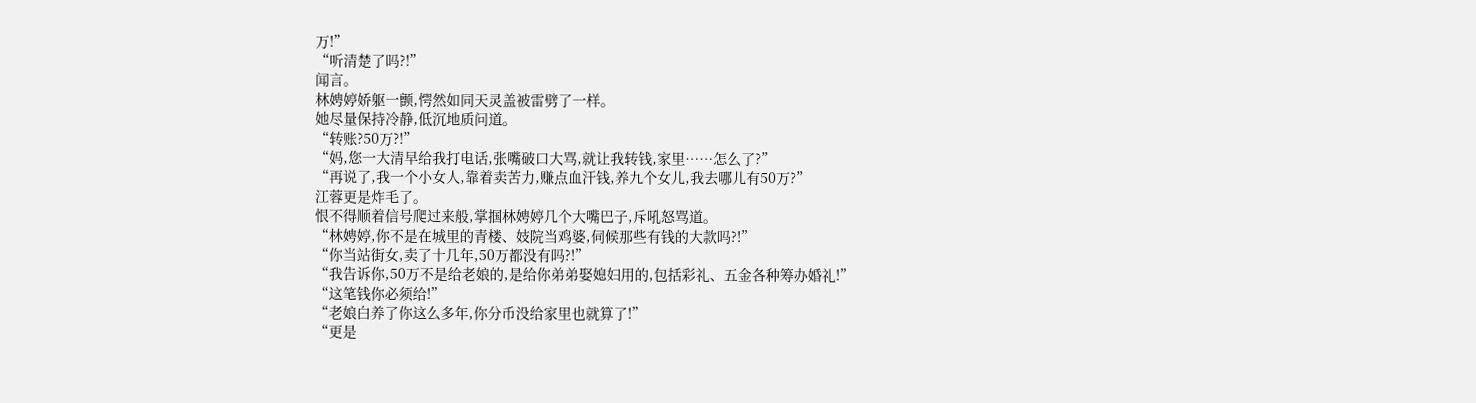万!”
“听清楚了吗?!”
闻言。
林娉婷娇躯一颤,愕然如同天灵盖被雷劈了一样。
她尽量保持冷静,低沉地质问道。
“转账?50万?!”
“妈,您一大清早给我打电话,张嘴破口大骂,就让我转钱,家里……怎么了?”
“再说了,我一个小女人,靠着卖苦力,赚点血汗钱,养九个女儿,我去哪儿有50万?”
江蓉更是炸毛了。
恨不得顺着信号爬过来般,掌掴林娉婷几个大嘴巴子,斥吼怒骂道。
“林娉婷,你不是在城里的青楼、妓院当鸡婆,伺候那些有钱的大款吗?!”
“你当站街女,卖了十几年,50万都没有吗?!”
“我告诉你,50万不是给老娘的,是给你弟弟娶媳妇用的,包括彩礼、五金各种筹办婚礼!”
“这笔钱你必须给!”
“老娘白养了你这么多年,你分币没给家里也就算了!”
“更是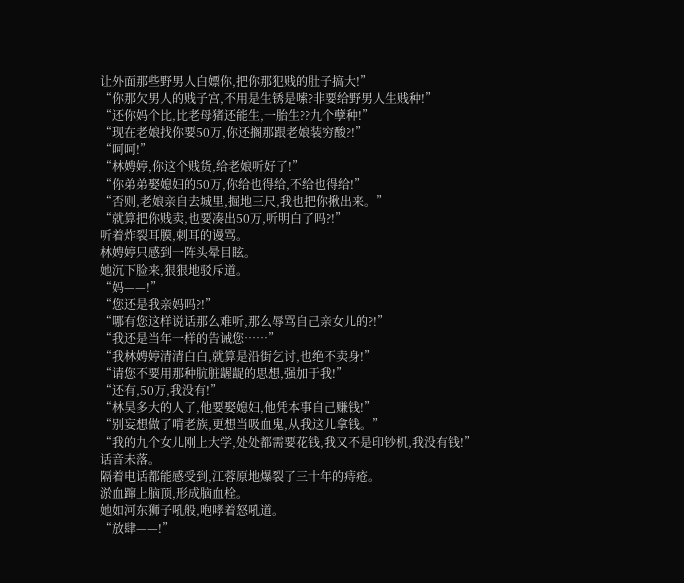让外面那些野男人白嫖你,把你那犯贱的肚子搞大!”
“你那欠男人的贱子宫,不用是生锈是嗦?非要给野男人生贱种!”
“还你妈个比,比老母猪还能生,一胎生??九个孽种!”
“现在老娘找你要50万,你还搁那跟老娘装穷酸?!”
“呵呵!”
“林娉婷,你这个贱货,给老娘听好了!”
“你弟弟娶媳妇的50万,你给也得给,不给也得给!”
“否则,老娘亲自去城里,掘地三尺,我也把你揪出来。”
“就算把你贱卖,也要凑出50万,听明白了吗?!”
听着炸裂耳膜,刺耳的谩骂。
林娉婷只感到一阵头晕目眩。
她沉下脸来,狠狠地驳斥道。
“妈——!”
“您还是我亲妈吗?!”
“哪有您这样说话那么难听,那么辱骂自己亲女儿的?!”
“我还是当年一样的告诫您……”
“我林娉婷清清白白,就算是沿街乞讨,也绝不卖身!”
“请您不要用那种肮脏龌龊的思想,强加于我!”
“还有,50万,我没有!”
“林昊多大的人了,他要娶媳妇,他凭本事自己赚钱!”
“别妄想做了啃老族,更想当吸血鬼,从我这儿拿钱。”
“我的九个女儿刚上大学,处处都需要花钱,我又不是印钞机,我没有钱!”
话音未落。
隔着电话都能感受到,江蓉原地爆裂了三十年的痔疮。
淤血蹿上脑顶,形成脑血栓。
她如河东狮子吼般,咆哮着怒吼道。
“放肆——!”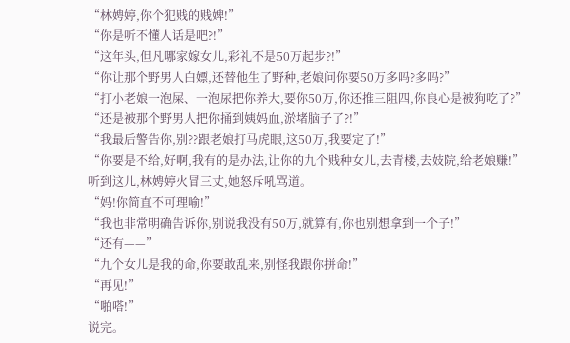“林娉婷,你个犯贱的贱婢!”
“你是听不懂人话是吧?!”
“这年头,但凡哪家嫁女儿,彩礼不是50万起步?!”
“你让那个野男人白嫖,还替他生了野种,老娘问你要50万多吗?多吗?”
“打小老娘一泡屎、一泡尿把你养大,要你50万,你还推三阻四,你良心是被狗吃了?”
“还是被那个野男人把你捅到姨妈血,淤堵脑子了?!”
“我最后警告你,别??跟老娘打马虎眼,这50万,我要定了!”
“你要是不给,好啊,我有的是办法,让你的九个贱种女儿,去青楼,去妓院,给老娘赚!”
听到这儿,林娉婷火冒三丈,她怒斥吼骂道。
“妈!你简直不可理喻!”
“我也非常明确告诉你,别说我没有50万,就算有,你也别想拿到一个子!”
“还有——”
“九个女儿是我的命,你要敢乱来,别怪我跟你拼命!”
“再见!”
“啪嗒!”
说完。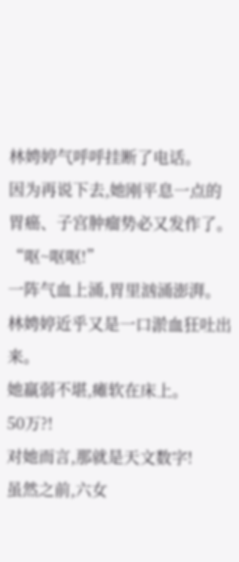林娉婷气呼呼挂断了电话。
因为再说下去,她刚平息一点的胃癌、子宫肿瘤势必又发作了。
“呕~呕呕!”
一阵气血上涌,胃里汹涌澎湃。
林娉婷近乎又是一口淤血狂吐出来。
她羸弱不堪,瘫软在床上。
50万?!
对她而言,那就是天文数字!
虽然之前,六女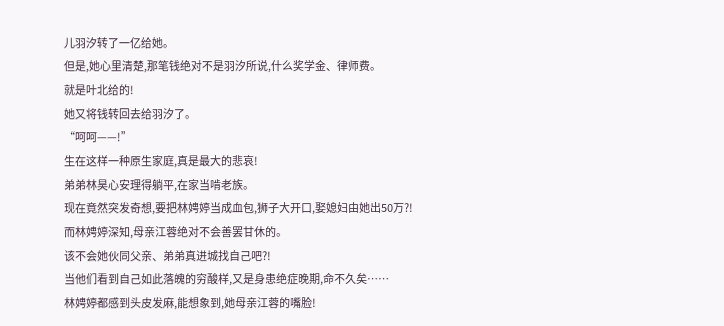儿羽汐转了一亿给她。
但是,她心里清楚,那笔钱绝对不是羽汐所说,什么奖学金、律师费。
就是叶北给的!
她又将钱转回去给羽汐了。
“呵呵——!”
生在这样一种原生家庭,真是最大的悲哀!
弟弟林昊心安理得躺平,在家当啃老族。
现在竟然突发奇想,要把林娉婷当成血包,狮子大开口,娶媳妇由她出50万?!
而林娉婷深知,母亲江蓉绝对不会善罢甘休的。
该不会她伙同父亲、弟弟真进城找自己吧?!
当他们看到自己如此落魄的穷酸样,又是身患绝症晚期,命不久矣……
林娉婷都感到头皮发麻,能想象到,她母亲江蓉的嘴脸!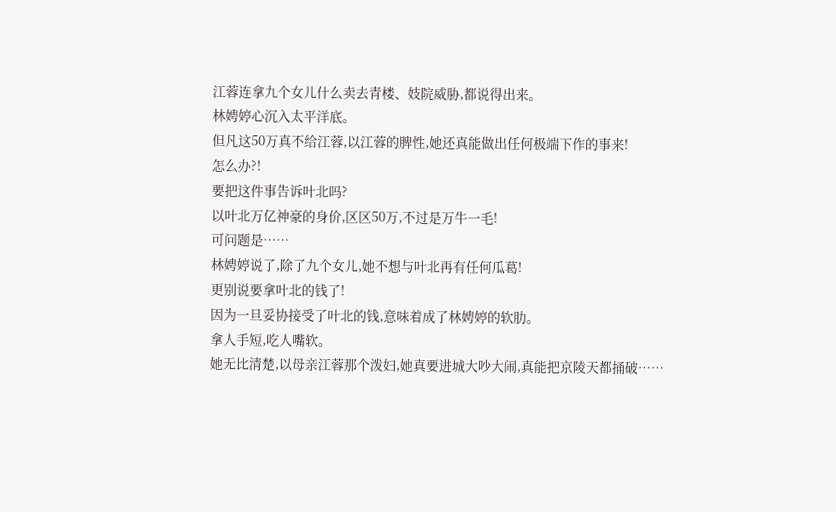江蓉连拿九个女儿什么卖去青楼、妓院威胁,都说得出来。
林娉婷心沉入太平洋底。
但凡这50万真不给江蓉,以江蓉的脾性,她还真能做出任何极端下作的事来!
怎么办?!
要把这件事告诉叶北吗?
以叶北万亿神豪的身价,区区50万,不过是万牛一毛!
可问题是……
林娉婷说了,除了九个女儿,她不想与叶北再有任何瓜葛!
更别说要拿叶北的钱了!
因为一旦妥协接受了叶北的钱,意味着成了林娉婷的软肋。
拿人手短,吃人嘴软。
她无比清楚,以母亲江蓉那个泼妇,她真要进城大吵大闹,真能把京陵天都捅破……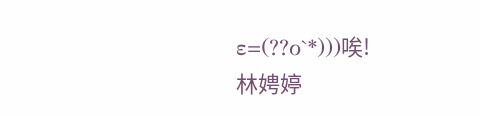ε=(??ο`*)))唉!
林娉婷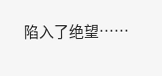陷入了绝望……